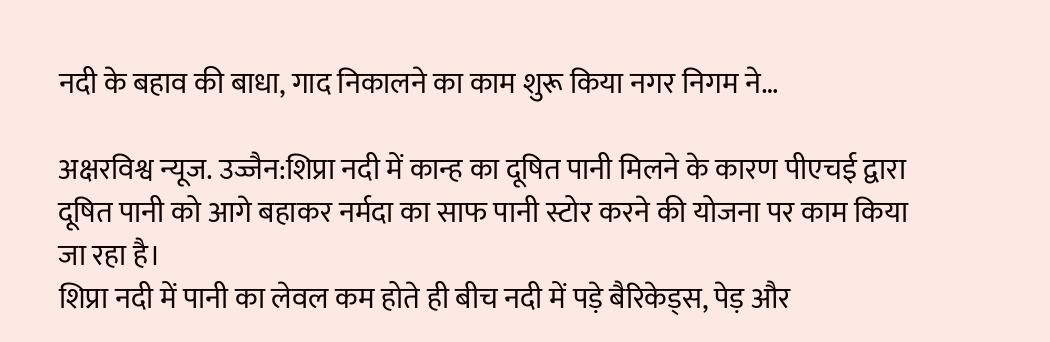नदी के बहाव की बाधा, गाद निकालने का काम शुरू किया नगर निगम ने…

अक्षरविश्व न्यूज. उज्जैन:शिप्रा नदी में कान्ह का दूषित पानी मिलने के कारण पीएचई द्वारा दूषित पानी को आगे बहाकर नर्मदा का साफ पानी स्टोर करने की योजना पर काम किया जा रहा है।
शिप्रा नदी में पानी का लेवल कम होते ही बीच नदी में पड़े बैरिकेड्स, पेड़ और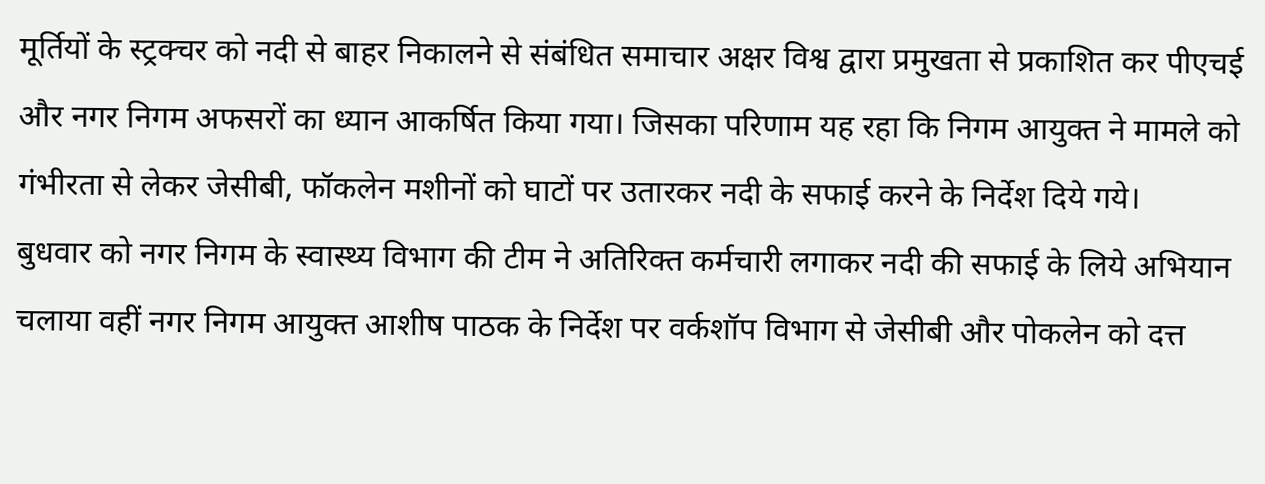मूर्तियों के स्ट्रक्चर को नदी से बाहर निकालने से संबंधित समाचार अक्षर विश्व द्वारा प्रमुखता से प्रकाशित कर पीएचई और नगर निगम अफसरों का ध्यान आकर्षित किया गया। जिसका परिणाम यह रहा कि निगम आयुक्त ने मामले को गंभीरता से लेकर जेसीबी, फॉकलेन मशीनों को घाटों पर उतारकर नदी के सफाई करने के निर्देश दिये गये।
बुधवार को नगर निगम के स्वास्थ्य विभाग की टीम ने अतिरिक्त कर्मचारी लगाकर नदी की सफाई के लिये अभियान चलाया वहीं नगर निगम आयुक्त आशीष पाठक के निर्देश पर वर्कशॉप विभाग से जेसीबी और पोकलेन को दत्त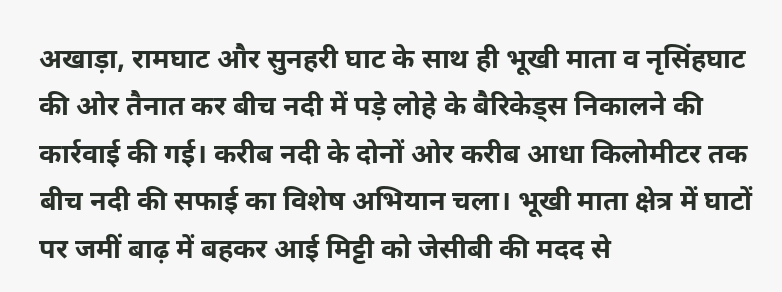अखाड़ा, रामघाट और सुनहरी घाट के साथ ही भूखी माता व नृसिंहघाट की ओर तैनात कर बीच नदी में पड़े लोहे के बैरिकेड्स निकालने की कार्रवाई की गई। करीब नदी के दोनों ओर करीब आधा किलोमीटर तक बीच नदी की सफाई का विशेष अभियान चला। भूखी माता क्षेत्र में घाटों पर जमीं बाढ़ में बहकर आई मिट्टी को जेसीबी की मदद से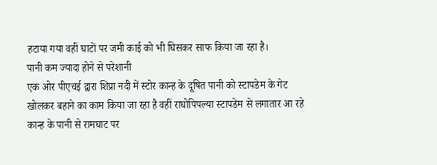हटाया गया वहीं घाटों पर जमी काई को भी घिसकर साफ किया जा रहा है।
पानी कम ज्यादा होने से परेशानी
एक ओर पीएचई द्वारा शिप्रा नदी में स्टोर कान्ह के दूषित पानी को स्टापडेम के गेट खोलकर बहाने का काम किया जा रहा है वहीं राघोपिपल्या स्टापडेम से लगातार आ रहे कान्ह के पानी से रामघाट पर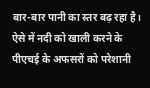बार-बार पानी का स्तर बढ़ रहा है। ऐसे में नदी को खाली करने के पीएचई के अफसरों को परेशानी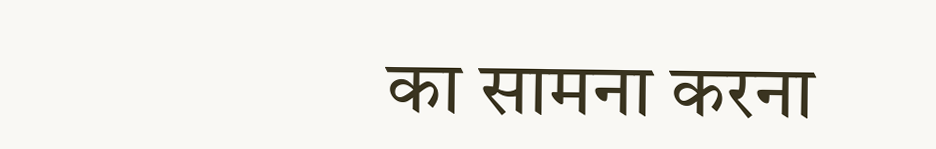का सामना करना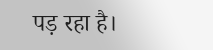पड़ रहा है।